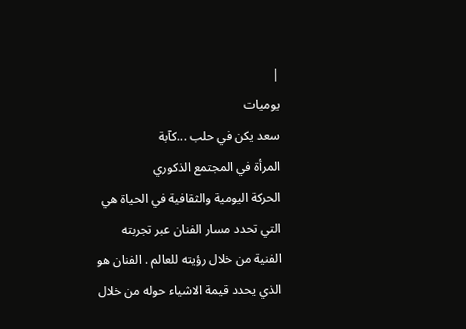|
يوميات
سعد يكن في حلب ...كآبة
المرأة في المجتمع الذكوري
الحركة اليومية والثقافية في الحياة هي التي تحدد مسار الفنان عبر تجربته الفنية من خلال رؤيته للعالم . الفنان هو الذي يحدد قيمة الاشياء حوله من خلال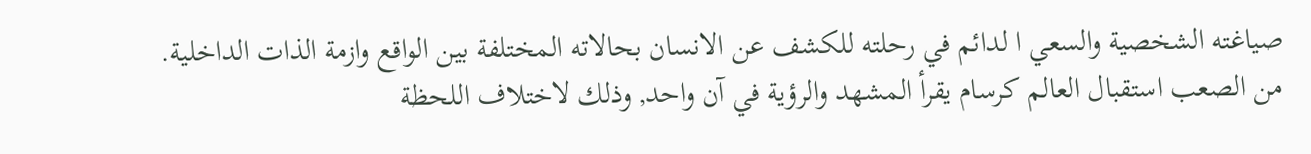صياغته الشخصية والسعي ا لدائم في رحلته للكشف عن الانسان بحالاته المختلفة بين الواقع وازمة الذات الداخلية.
من الصعب استقبال العالم كرسام يقرأ المشهد والرؤية في آن واحد, وذلك لاختلاف اللحظة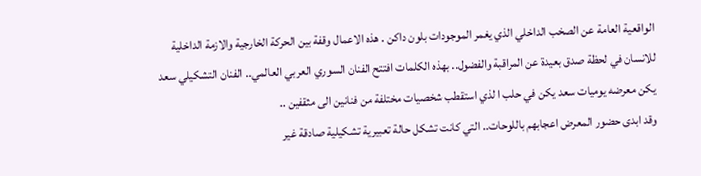الواقعية العامة عن الصخب الداخلي الذي يغمر الموجودات بلون داكن . هذه الاعمال وقفة بين الحركة الخارجية والازمة الداخلية للانسان في لحظة صدق بعيدة عن المراقبة والفضول.. بهذه الكلمات افتتح الفنان السوري العربي العالمي.. الفنان التشكيلي سعد يكن معرضه يوميات سعد يكن في حلب ا لذي استقطب شخصيات مختلفة من فنانين الى مثقفين ..
وقد ابدى حضور المعرض اعجابهم باللوحات.. التي كانت تشكل حالة تعبيرية تشكيلية صادقة غير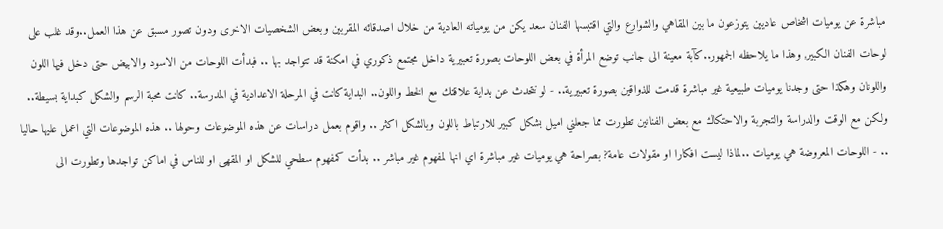مباشرة عن يوميات اشخاص عاديين يتوزعون ما بين المقاهي والشوارع والتي اقتبسها الفنان سعد يكن من يومياته العادية من خلال اصدقائه المقربين وبعض الشخصيات الاخرى ودون تصور مسبق عن هذا العمل..وقد غلب على لوحات الفنان الكبير, وهذا ما يلاحظه الجمهور..كآبة معينة الى جانب توضع المرأة في بعض اللوحات بصورة تعبيرية داخل مجتمع ذكوري في امكنة قد تتواجد بها .. فبدأت اللوحات من الاسود والابيض حتى دخل فيها اللون واللونان وهكذا حتى وجدنا يوميات طبيعية غير مباشرة قدمت للذواقين بصورة تعبيرية.. - لو نتحدث عن بداية علاقتك مع الخط واللون.. البداية كانت في المرحلة الاعدادية في المدرسة.. كانت محبة الرسم والشكل كبداية بسيطة.. ولكن مع الوقت والدراسة والتجربة والاحتكاك مع بعض الفنانين تطورت مما جعلني اميل بشكل كبير للارتباط باللون وبالشكل اكثر .. واقوم بعمل دراسات عن هذه الموضوعات وحولها .. هذه الموضوعات التي اعمل عليها حاليا .. - اللوحات المعروضة هي يوميات ..لماذا ليست افكارا او مقولات عامة? بصراحة هي يوميات غير مباشرة اي انها لمفهوم غير مباشر .. بدأت كمفهوم سطحي للشكل او المقهى او للناس في اماكن تواجدها وتطورت الى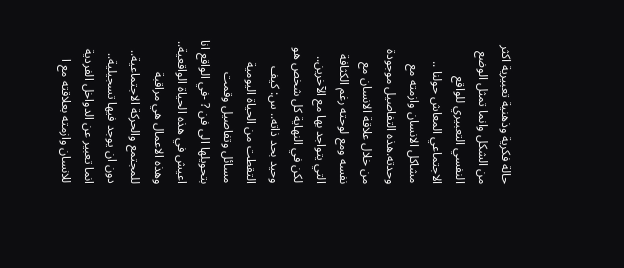حالة فكرية وذهنية تعبيرية اكثر من الشكل وانما تمثل الوضع النفسي التعبيري للواقع الاجتماعي المعاش حولنا .. مشاكل الانسان وازمته مع وحدته.هذه التفاصيل موجودة من خلال علاقة الانسان مع نفسه ومع لوحته رغم الكثافة التي يتواجد بها مع الآخرين.. لكن في النهاية كل شخص هو وحيد بحد ذاته.. س: كيف التقطت من الحياة اليومية مسائل وتفاصيل وقمت بتحويلها الى فن ? -في الواقع انا اعيش في هذه الحياة الواقعية.. وهذه الاعمال هي مراقبة للمجتمع والحركة الاجتماعية.. دون ان يوجد فيها تسجيلية.. انما تعبير عن الدواخل الفردية للانسان وازمته بعلاقته مع ا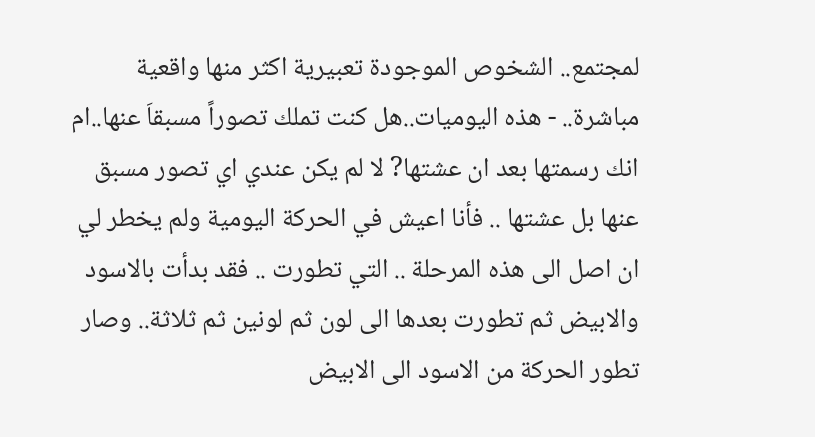لمجتمع.. الشخوص الموجودة تعبيرية اكثر منها واقعية مباشرة.. - هذه اليوميات..هل كنت تملك تصوراً مسبقاَ عنها..ام انك رسمتها بعد ان عشتها? لا لم يكن عندي اي تصور مسبق عنها بل عشتها .. فأنا اعيش في الحركة اليومية ولم يخطر لي ان اصل الى هذه المرحلة .. التي تطورت .. فقد بدأت بالاسود والابيض ثم تطورت بعدها الى لون ثم لونين ثم ثلاثة.. وصار تطور الحركة من الاسود الى الابيض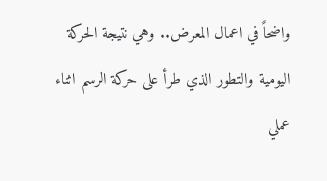واضحاً في اعمال المعرض.. وهي نتيجة الحركة اليومية والتطور الذي طرأ على حركة الرسم اثناء عملي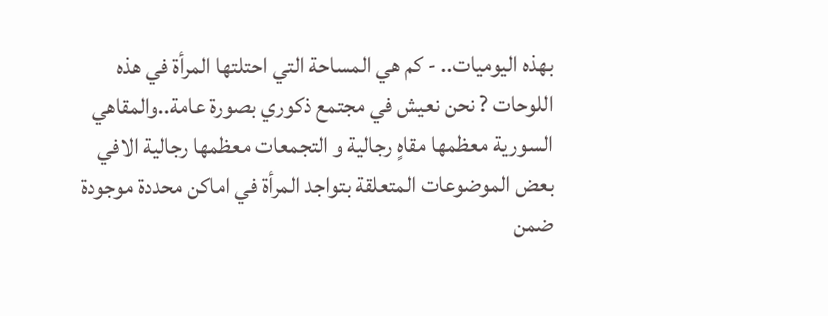بهذه اليوميات.. - كم هي المساحة التي احتلتها المرأة في هذه اللوحات ? نحن نعيش في مجتمع ذكوري بصورة عامة..والمقاهي السورية معظمها مقاهٍ رجالية و التجمعات معظمها رجالية الافي بعض الموضوعات المتعلقة بتواجد المرأة في اماكن محددة موجودة ضمن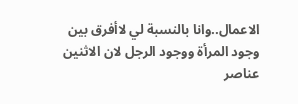الاعمال..وانا بالنسبة لي لاأفرق بين وجود المرأة ووجود الرجل لان الاثنين عناصر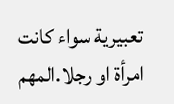تعبيرية سواء كانت امرأة او رجلا.المهم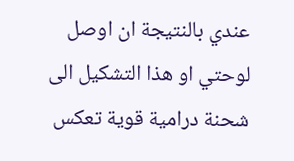عندي بالنتيجة ان اوصل لوحتي او هذا التشكيل الى شحنة درامية قوية تعكس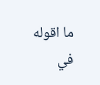ما اقوله في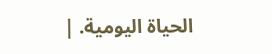الحياة اليومية. |